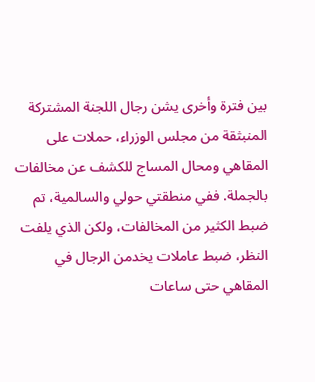بين فترة وأخرى يشن رجال اللجنة المشتركة المنبثقة من مجلس الوزراء، حملات على المقاهي ومحال المساج للكشف عن مخالفات بالجملة. ففي منطقتي حولي والسالمية، تم ضبط الكثير من المخالفات، ولكن الذي يلفت النظر، ضبط عاملات يخدمن الرجال في المقاهي حتى ساعات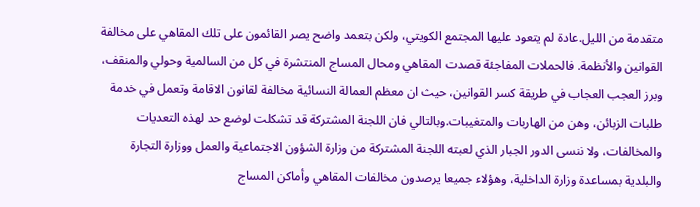متقدمة من الليل.عادة لم يتعود عليها المجتمع الكويتي، ولكن بتعمد واضح يصر القائمون على تلك المقاهي على مخالفة القوانين والأنظمة. فالحملات المفاجئة قصدت المقاهي ومحال المساج المنتشرة في كل من السالمية وحولي والمنقف، وبرز العجب العجاب في طريقة كسر القوانين، حيث ان معظم العمالة النسائية مخالفة لقانون الاقامة وتعمل في خدمة طلبات الزبائن، وهن من الهاربات والمتغيبات.وبالتالي فان اللجنة المشتركة قد تشكلت لوضع حد لهذه التعديات والمخالفات، ولا ننسى الدور الجبار الذي لعبته اللجنة المشتركة من وزارة الشؤون الاجتماعية والعمل ووزارة التجارة والبلدية بمساعدة وزارة الداخلية، وهؤلاء جميعا يرصدون مخالفات المقاهي وأماكن المساج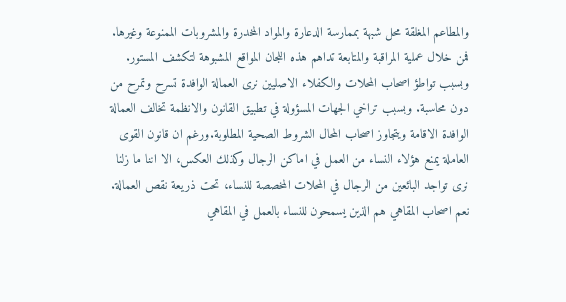والمطاعم المغلقة محل شبهة بممارسة الدعارة والمواد المخدرة والمشروبات الممنوعة وغيرها. فمن خلال عملية المراقبة والمتابعة تداهم هذه اللجان المواقع المشبوهة لتكشف المستور. وبسبب تواطؤ اصحاب المحلات والكفلاء الاصليين نرى العمالة الوافدة تسرح وتمرح من دون محاسبة. وبسبب تراخي الجهات المسؤولة في تطبيق القانون والانظمة تخالف العمالة الوافدة الاقامة ويتجاوز اصحاب المحال الشروط الصحية المطلوبة.ورغم ان قانون القوى العاملة يمنع هؤلاء النساء من العمل في اماكن الرجال وكذلك العكس، الا اننا ما زلنا نرى تواجد البائعين من الرجال في المحلات المخصصة للنساء، تحت ذريعة نقص العمالة. نعم اصحاب المقاهي هم الذين يسمحون للنساء بالعمل في المقاهي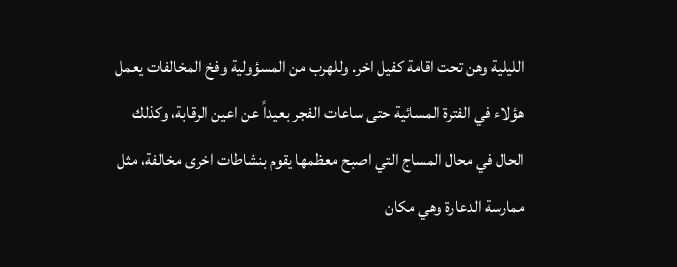الليلية وهن تحت اقامة كفيل اخر. وللهرب من المسؤولية وفخ المخالفات يعمل هؤلاء في الفترة المسائية حتى ساعات الفجر بعيداً عن اعين الرقابة، وكذلك الحال في محال المساج التي اصبح معظمها يقوم بنشاطات اخرى مخالفة، مثل ممارسة الدعارة وهي مكان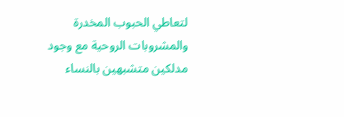لتعاطي الحبوب المخدرة والمشروبات الروحية مع وجود مدلكين متشبهين بالنساء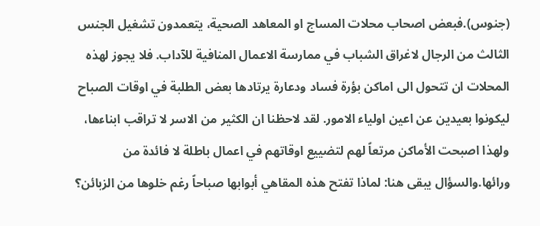(جنوس).فبعض اصحاب محلات المساج او المعاهد الصحية، يتعمدون تشغيل الجنس الثالث من الرجال لاغراق الشباب في ممارسة الاعمال المنافية للآداب. فلا يجوز لهذه المحلات ان تتحول الى اماكن بؤرة فساد ودعارة يرتادها بعض الطلبة في اوقات الصباح ليكونوا بعيدين عن اعين اولياء الامور. لقد لاحظنا ان الكثير من الاسر لا تراقب ابناءها، ولهذا اصبحت الأماكن مرتعاً لهم لتضييع اوقاتهم في اعمال باطلة لا فائدة من ورائها.والسؤال يبقى هنا: لماذا تفتح هذه المقاهي أبوابها صباحاً رغم خلوها من الزبائن؟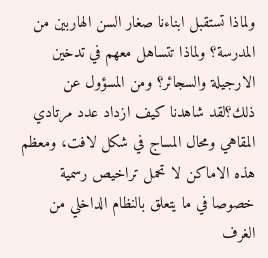ولماذا تستقبل ابناءنا صغار السن الهاربين من المدرسة؟ ولماذا تتساهل معهم في تدخين الارجيلة والسجائر؟ ومن المسؤول عن ذلك؟لقد شاهدنا كيف ازداد عدد مرتادي المقاهي ومحال المساج في شكل لافت، ومعظم هذه الاماكن لا تحمل تراخيص رسمية خصوصا في ما يتعلق بالنظام الداخلي من الغرف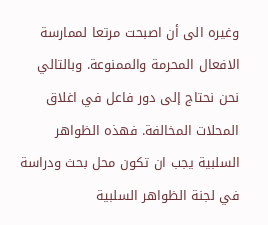وغيره الى أن اصبحت مرتعا لممارسة الافعال المحرمة والممنوعة. وبالتالي نحن نحتاج إلى دور فاعل في اغلاق المحلات المخالفة. فهذه الظواهر السلبية يجب ان تكون محل بحث ودراسة في لجنة الظواهر السلبية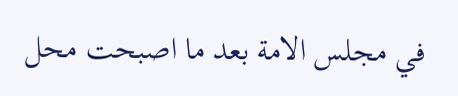في مجلس الامة بعد ما اصبحت محل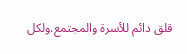قلق دائم للأسرة والمجتمع.ولكل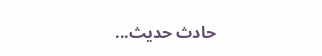حادث حديث...